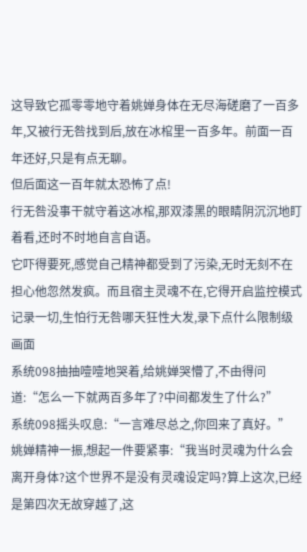这导致它孤零零地守着姚婵身体在无尽海磋磨了一百多年,又被行无咎找到后,放在冰棺里一百多年。前面一百年还好,只是有点无聊。
但后面这一百年就太恐怖了点!
行无咎没事干就守着这冰棺,那双漆黑的眼睛阴沉沉地盯着看,还时不时地自言自语。
它吓得要死,感觉自己精神都受到了污染,无时无刻不在担心他忽然发疯。而且宿主灵魂不在,它得开启监控模式记录一切,生怕行无咎哪天狂性大发,录下点什么限制级画面
系统098抽抽噎噎地哭着,给姚婵哭懵了,不由得问道:“怎么一下就两百多年了?中间都发生了什么?”
系统098摇头叹息:“一言难尽总之,你回来了真好。”
姚婵精神一振,想起一件要紧事:“我当时灵魂为什么会离开身体?这个世界不是没有灵魂设定吗?算上这次,已经是第四次无故穿越了,这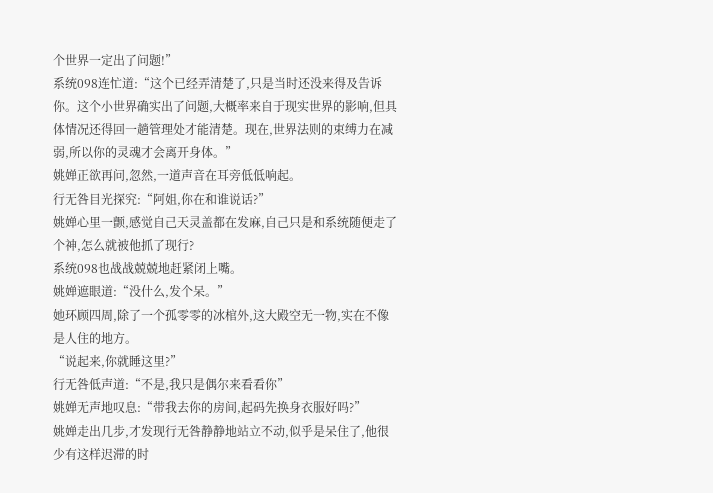个世界一定出了问题!”
系统098连忙道:“这个已经弄清楚了,只是当时还没来得及告诉你。这个小世界确实出了问题,大概率来自于现实世界的影响,但具体情况还得回一趟管理处才能清楚。现在,世界法则的束缚力在减弱,所以你的灵魂才会离开身体。”
姚婵正欲再问,忽然,一道声音在耳旁低低响起。
行无咎目光探究:“阿姐,你在和谁说话?”
姚婵心里一颤,感觉自己天灵盖都在发麻,自己只是和系统随便走了个神,怎么就被他抓了现行?
系统098也战战兢兢地赶紧闭上嘴。
姚婵遮眼道:“没什么,发个呆。”
她环顾四周,除了一个孤零零的冰棺外,这大殿空无一物,实在不像是人住的地方。
“说起来,你就睡这里?”
行无咎低声道:“不是,我只是偶尔来看看你”
姚婵无声地叹息:“带我去你的房间,起码先换身衣服好吗?”
姚婵走出几步,才发现行无咎静静地站立不动,似乎是呆住了,他很少有这样迟滞的时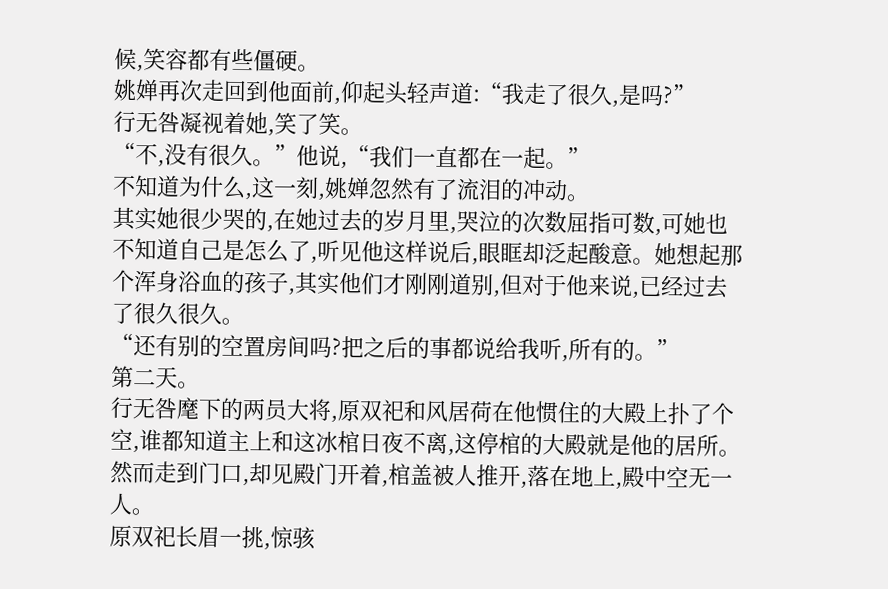候,笑容都有些僵硬。
姚婵再次走回到他面前,仰起头轻声道:“我走了很久,是吗?”
行无咎凝视着她,笑了笑。
“不,没有很久。”他说,“我们一直都在一起。”
不知道为什么,这一刻,姚婵忽然有了流泪的冲动。
其实她很少哭的,在她过去的岁月里,哭泣的次数屈指可数,可她也不知道自己是怎么了,听见他这样说后,眼眶却泛起酸意。她想起那个浑身浴血的孩子,其实他们才刚刚道别,但对于他来说,已经过去了很久很久。
“还有别的空置房间吗?把之后的事都说给我听,所有的。”
第二天。
行无咎麾下的两员大将,原双祀和风居荷在他惯住的大殿上扑了个空,谁都知道主上和这冰棺日夜不离,这停棺的大殿就是他的居所。
然而走到门口,却见殿门开着,棺盖被人推开,落在地上,殿中空无一人。
原双祀长眉一挑,惊骇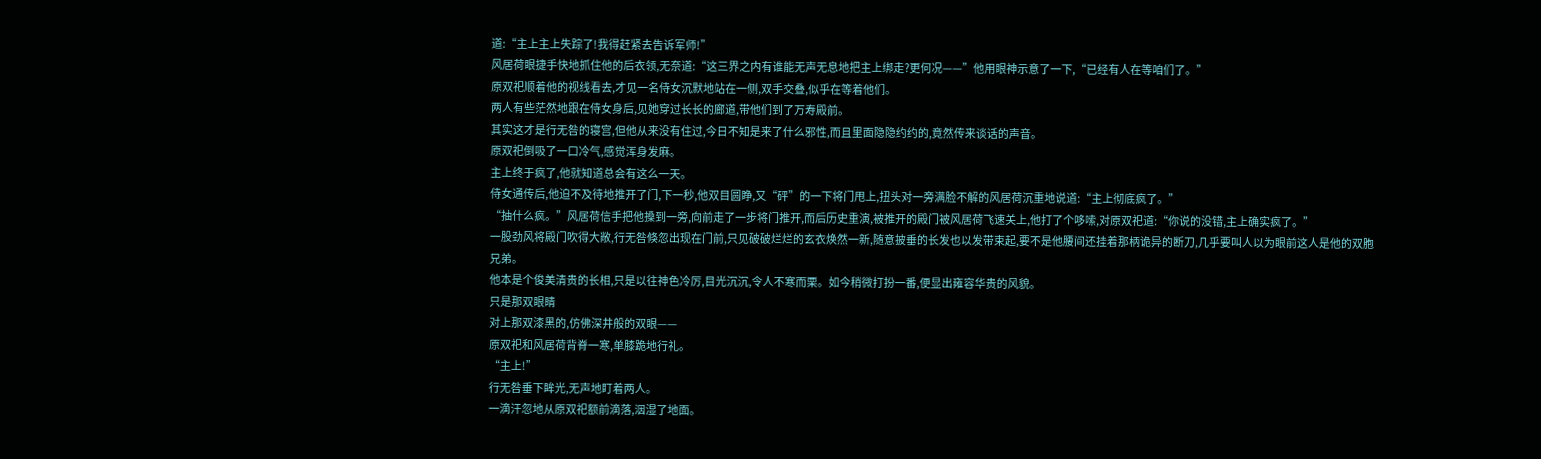道:“主上主上失踪了!我得赶紧去告诉军师!”
风居荷眼捷手快地抓住他的后衣领,无奈道:“这三界之内有谁能无声无息地把主上绑走?更何况——”他用眼神示意了一下,“已经有人在等咱们了。”
原双祀顺着他的视线看去,才见一名侍女沉默地站在一侧,双手交叠,似乎在等着他们。
两人有些茫然地跟在侍女身后,见她穿过长长的廊道,带他们到了万寿殿前。
其实这才是行无咎的寝宫,但他从来没有住过,今日不知是来了什么邪性,而且里面隐隐约约的,竟然传来谈话的声音。
原双祀倒吸了一口冷气,感觉浑身发麻。
主上终于疯了,他就知道总会有这么一天。
侍女通传后,他迫不及待地推开了门,下一秒,他双目圆睁,又“砰”的一下将门甩上,扭头对一旁满脸不解的风居荷沉重地说道:“主上彻底疯了。”
“抽什么疯。”风居荷信手把他搡到一旁,向前走了一步将门推开,而后历史重演,被推开的殿门被风居荷飞速关上,他打了个哆嗦,对原双祀道:“你说的没错,主上确实疯了。”
一股劲风将殿门吹得大敞,行无咎倏忽出现在门前,只见破破烂烂的玄衣焕然一新,随意披垂的长发也以发带束起,要不是他腰间还挂着那柄诡异的断刀,几乎要叫人以为眼前这人是他的双胞兄弟。
他本是个俊美清贵的长相,只是以往神色冷厉,目光沉沉,令人不寒而栗。如今稍微打扮一番,便显出雍容华贵的风貌。
只是那双眼睛
对上那双漆黑的,仿佛深井般的双眼——
原双祀和风居荷背脊一寒,单膝跪地行礼。
“主上!”
行无咎垂下眸光,无声地盯着两人。
一滴汗忽地从原双祀额前滴落,洇湿了地面。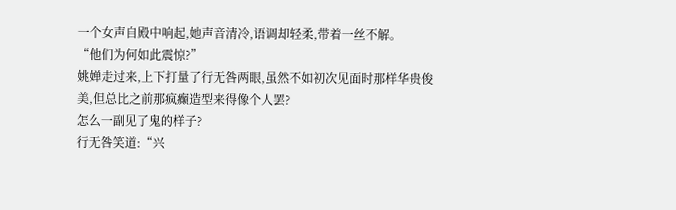一个女声自殿中响起,她声音清冷,语调却轻柔,带着一丝不解。
“他们为何如此震惊?”
姚婵走过来,上下打量了行无咎两眼,虽然不如初次见面时那样华贵俊美,但总比之前那疯癫造型来得像个人罢?
怎么一副见了鬼的样子?
行无咎笑道:“兴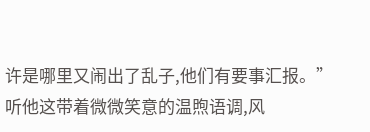许是哪里又闹出了乱子,他们有要事汇报。”
听他这带着微微笑意的温煦语调,风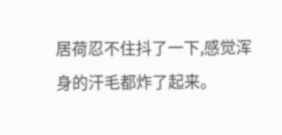居荷忍不住抖了一下,感觉浑身的汗毛都炸了起来。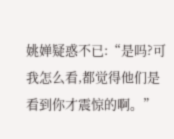姚婵疑惑不已:“是吗?可我怎么看,都觉得他们是看到你才震惊的啊。”